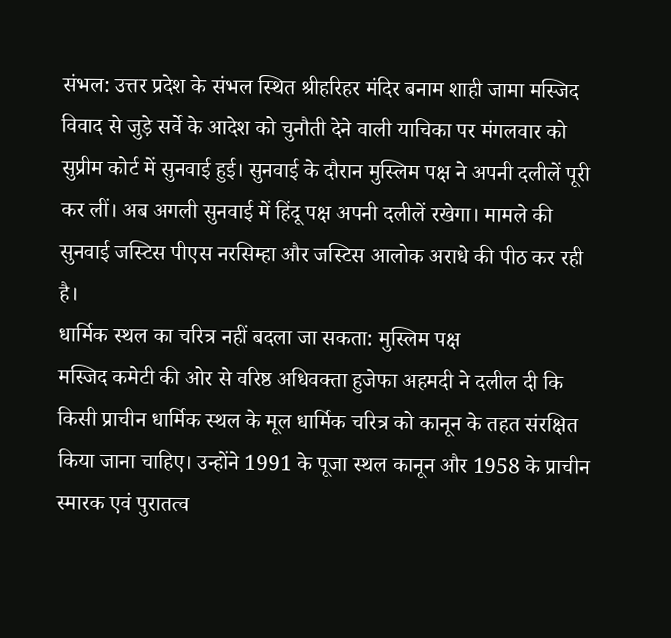संभल: उत्तर प्रदेश के संभल स्थित श्रीहरिहर मंदिर बनाम शाही जामा मस्जिद विवाद से जुड़े सर्वे के आदेश को चुनौती देने वाली याचिका पर मंगलवार को सुप्रीम कोर्ट में सुनवाई हुई। सुनवाई के दौरान मुस्लिम पक्ष ने अपनी दलीलें पूरी कर लीं। अब अगली सुनवाई में हिंदू पक्ष अपनी दलीलें रखेगा। मामले की सुनवाई जस्टिस पीएस नरसिम्हा और जस्टिस आलोक अराधे की पीठ कर रही है।
धार्मिक स्थल का चरित्र नहीं बदला जा सकता: मुस्लिम पक्ष
मस्जिद कमेटी की ओर से वरिष्ठ अधिवक्ता हुजेफा अहमदी ने दलील दी कि किसी प्राचीन धार्मिक स्थल के मूल धार्मिक चरित्र को कानून के तहत संरक्षित किया जाना चाहिए। उन्होंने 1991 के पूजा स्थल कानून और 1958 के प्राचीन स्मारक एवं पुरातत्व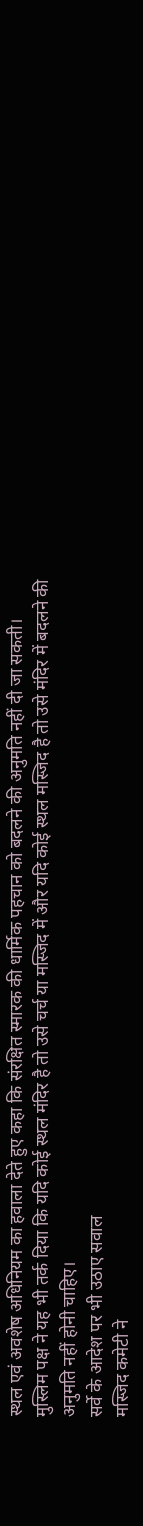स्थल एवं अवशेष अधिनियम का हवाला देते हुए कहा कि संरक्षित स्मारक की धार्मिक पहचान को बदलने की अनुमति नहीं दी जा सकती।
मुस्लिम पक्ष ने यह भी तर्क दिया कि यदि कोई स्थल मंदिर है तो उसे चर्च या मस्जिद में और यदि कोई स्थल मस्जिद है तो उसे मंदिर में बदलने की अनुमति नहीं होनी चाहिए।
सर्वे के आदेश पर भी उठाए सवाल
मस्जिद कमेटी ने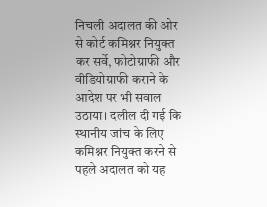निचली अदालत की ओर से कोर्ट कमिश्नर नियुक्त कर सर्वे, फोटोग्राफी और वीडियोग्राफी कराने के आदेश पर भी सवाल उठाया। दलील दी गई कि स्थानीय जांच के लिए कमिश्नर नियुक्त करने से पहले अदालत को यह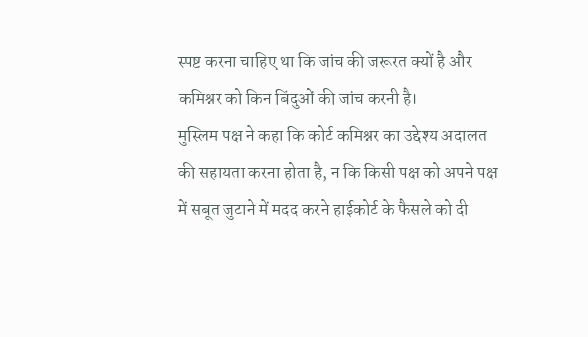स्पष्ट करना चाहिए था कि जांच की जरूरत क्यों है और कमिश्नर को किन बिंदुओं की जांच करनी है।
मुस्लिम पक्ष ने कहा कि कोर्ट कमिश्नर का उद्देश्य अदालत की सहायता करना होता है, न कि किसी पक्ष को अपने पक्ष में सबूत जुटाने में मदद करने हाईकोर्ट के फैसले को दी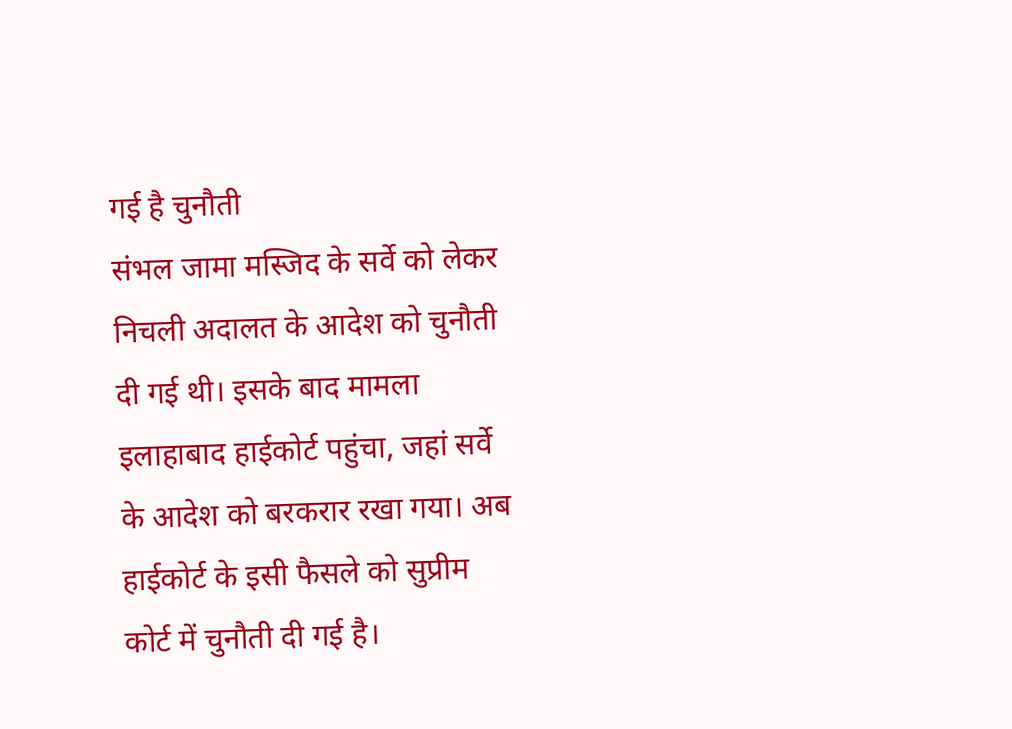गई है चुनौती
संभल जामा मस्जिद के सर्वे को लेकर निचली अदालत के आदेश को चुनौती दी गई थी। इसके बाद मामला इलाहाबाद हाईकोर्ट पहुंचा, जहां सर्वे के आदेश को बरकरार रखा गया। अब हाईकोर्ट के इसी फैसले को सुप्रीम कोर्ट में चुनौती दी गई है।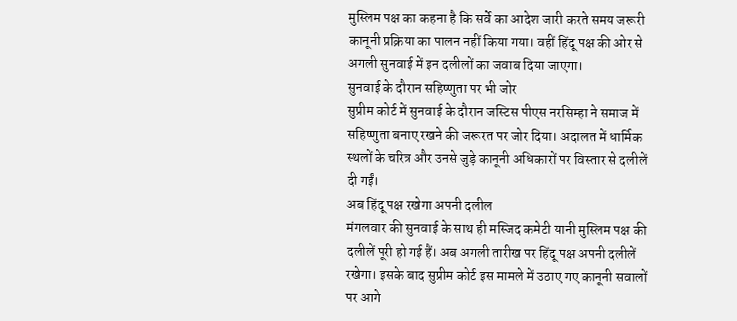मुस्लिम पक्ष का कहना है कि सर्वे का आदेश जारी करते समय जरूरी कानूनी प्रक्रिया का पालन नहीं किया गया। वहीं हिंदू पक्ष की ओर से अगली सुनवाई में इन दलीलों का जवाब दिया जाएगा।
सुनवाई के दौरान सहिष्णुता पर भी जोर
सुप्रीम कोर्ट में सुनवाई के दौरान जस्टिस पीएस नरसिम्हा ने समाज में सहिष्णुता बनाए रखने की जरूरत पर जोर दिया। अदालत में धार्मिक स्थलों के चरित्र और उनसे जुड़े कानूनी अधिकारों पर विस्तार से दलीलें दी गईं।
अब हिंदू पक्ष रखेगा अपनी दलील
मंगलवार की सुनवाई के साथ ही मस्जिद कमेटी यानी मुस्लिम पक्ष की दलीलें पूरी हो गई हैं। अब अगली तारीख पर हिंदू पक्ष अपनी दलीलें रखेगा। इसके बाद सुप्रीम कोर्ट इस मामले में उठाए गए कानूनी सवालों पर आगे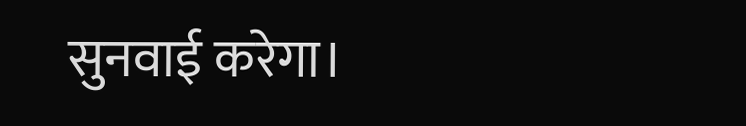सुनवाई करेगा।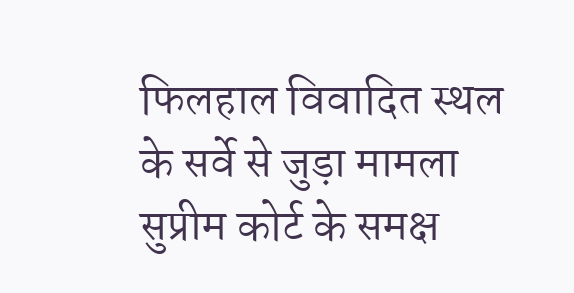फिलहाल विवादित स्थल के सर्वे से जुड़ा मामला सुप्रीम कोर्ट के समक्ष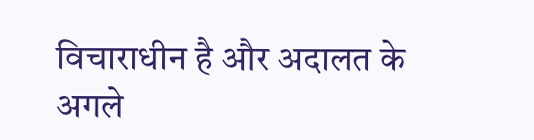विचाराधीन है और अदालत के अगले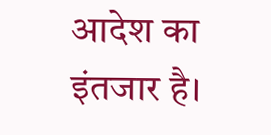आदेश का इंतजार है।